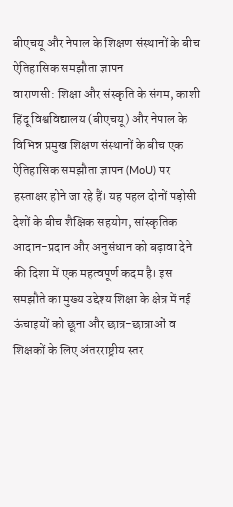बीएचयू और नेपाल के शिक्षण संस्थानों के बीच ऐतिहासिक समझौता ज्ञापन
वाराणसी: शिक्षा और संस्कृति के संगम, काशी हिंदू विश्वविद्यालय (बीएचयू) और नेपाल के विभिन्न प्रमुख शिक्षण संस्थानों के बीच एक ऐतिहासिक समझौता ज्ञापन (MoU) पर हस्ताक्षर होने जा रहे हैं। यह पहल दोनों पड़ोसी देशों के बीच शैक्षिक सहयोग, सांस्कृतिक आदान-प्रदान और अनुसंधान को बढ़ावा देने की दिशा में एक महत्वपूर्ण कदम है। इस समझौते का मुख्य उद्देश्य शिक्षा के क्षेत्र में नई ऊंचाइयों को छूना और छात्र-छात्राओं व शिक्षकों के लिए अंतरराष्ट्रीय स्तर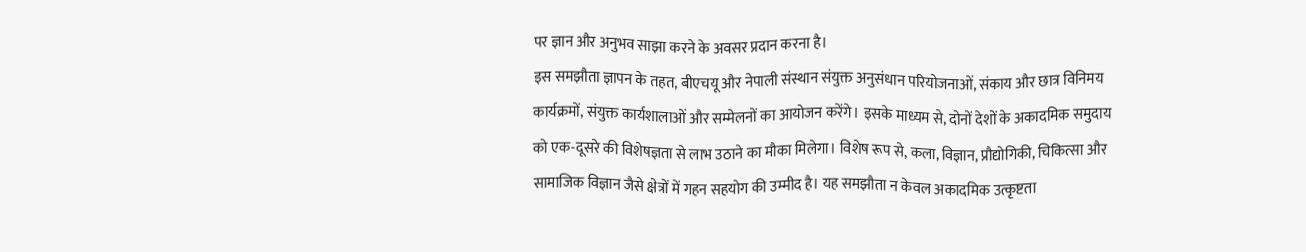पर ज्ञान और अनुभव साझा करने के अवसर प्रदान करना है।
इस समझौता ज्ञापन के तहत, बीएचयू और नेपाली संस्थान संयुक्त अनुसंधान परियोजनाओं, संकाय और छात्र विनिमय कार्यक्रमों, संयुक्त कार्यशालाओं और सम्मेलनों का आयोजन करेंगे। इसके माध्यम से, दोनों देशों के अकादमिक समुदाय को एक-दूसरे की विशेषज्ञता से लाभ उठाने का मौका मिलेगा। विशेष रूप से, कला, विज्ञान, प्रौद्योगिकी, चिकित्सा और सामाजिक विज्ञान जैसे क्षेत्रों में गहन सहयोग की उम्मीद है। यह समझौता न केवल अकादमिक उत्कृष्टता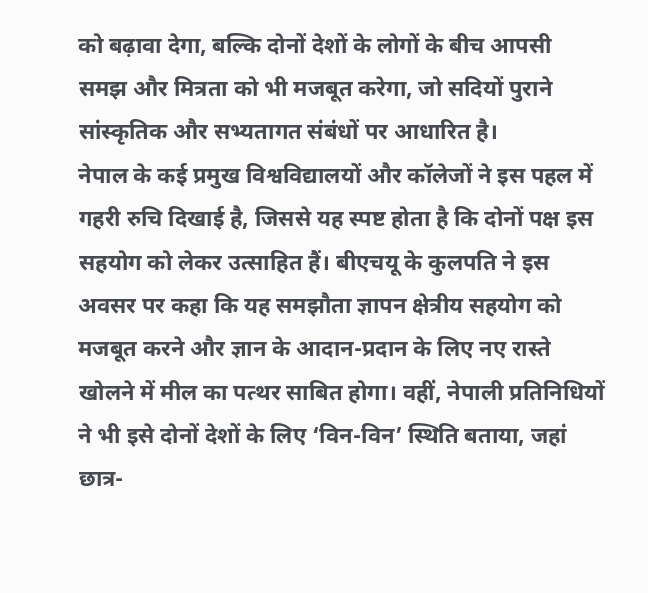को बढ़ावा देगा, बल्कि दोनों देशों के लोगों के बीच आपसी समझ और मित्रता को भी मजबूत करेगा, जो सदियों पुराने सांस्कृतिक और सभ्यतागत संबंधों पर आधारित है।
नेपाल के कई प्रमुख विश्वविद्यालयों और कॉलेजों ने इस पहल में गहरी रुचि दिखाई है, जिससे यह स्पष्ट होता है कि दोनों पक्ष इस सहयोग को लेकर उत्साहित हैं। बीएचयू के कुलपति ने इस अवसर पर कहा कि यह समझौता ज्ञापन क्षेत्रीय सहयोग को मजबूत करने और ज्ञान के आदान-प्रदान के लिए नए रास्ते खोलने में मील का पत्थर साबित होगा। वहीं, नेपाली प्रतिनिधियों ने भी इसे दोनों देशों के लिए ‘विन-विन’ स्थिति बताया, जहां छात्र-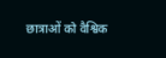छात्राओं को वैश्विक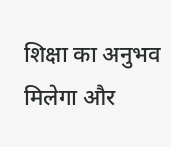शिक्षा का अनुभव मिलेगा और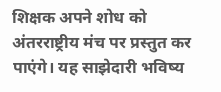शिक्षक अपने शोध को अंतरराष्ट्रीय मंच पर प्रस्तुत कर पाएंगे। यह साझेदारी भविष्य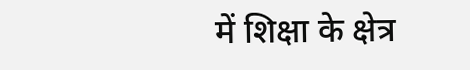में शिक्षा के क्षेत्र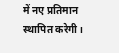में नए प्रतिमान स्थापित करेगी।